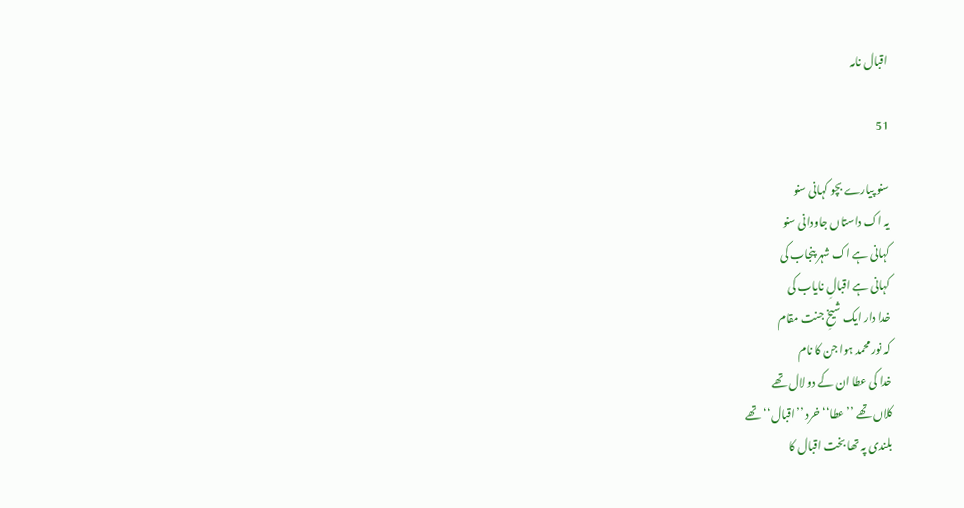اقبال نامہ

51

سنو پیارے بچو کہانی سنو
یہ اک داستاں جاودانی سنو
کہانی ہے اک شہر پنجاب کی
کہانی ہے اقبالِ نایاب کی
خدا دار ایک شیخِ جنت مقام
کہ نور محمد ہوا جن کا نام
خدا کی عطا ان کے دو لال تھے
کلاں تھے ’’عطا‘‘ خرد ’’اقبال‘‘ تھے
بلندی پہ تھا بخت اقبال کا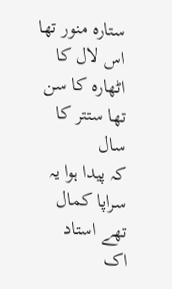ستارہ منور تھا اس لال کا
اٹھارہ کا سن تھا ستتر کا سال
کہ پیدا ہوا یہ سراپا کمال
تھے استاد اک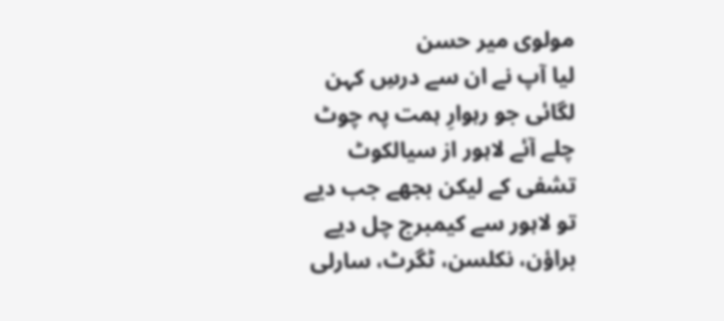مولوی میر حسن
لیا آپ نے ان سے درسِ کہن
لگائی جو رہوارِ ہمت پہ چوٹ
چلے آئے لاہور از سیالکوٹ
تشفی کے لیکن بجھے جب دیے
تو لاہور سے کیمبرج چل دیے
براؤن، نکلسن، ٹگرٹ، سارلی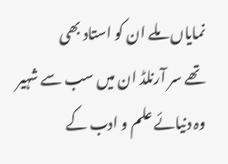نمایاں ملے ان کو استاد بھی
تھے سر آرنلڈ ان میں سب سے شہیر
وہ دنیائے علم و ادب کے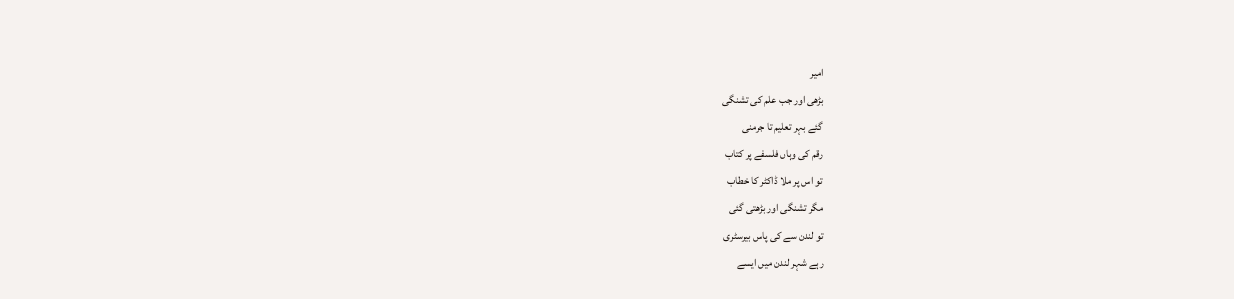امیر
بڑھی اور جب علم کی تشنگی
گئے بہر تعلیم تا جرمنی
رقم کی وہاں فلسفے پر کتاب
تو اس پر ملا ڈاکٹر کا خطاب
مگر تشنگی اور بڑھتی گئی
تو لندن سے کی پاس بیرسٹری
رہے شہر لندن میں ایسے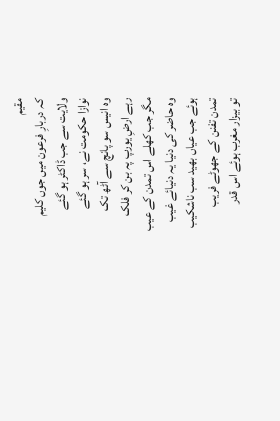مقیم
کہ دربارِ فرعون میں جوں کلیم
ولایت سے جب ڈاکٹر ہو گئے
نوازا حکومت نے، سر ہو گئے
وہ انیس سو پانچ سے آٹھ تک
رہے ارضِ یورپ پہ بن کر فلک
مگر جب کھلے اس تمدن کے عیب
وہ حاضر کی دنیا یہ دنیائے غیب
ہوئے جب عیاں بھید سب ناشکیب
تمدن تفنن کے جھوٹے فریب
تو بیزار مغرب ہوئے اس قدر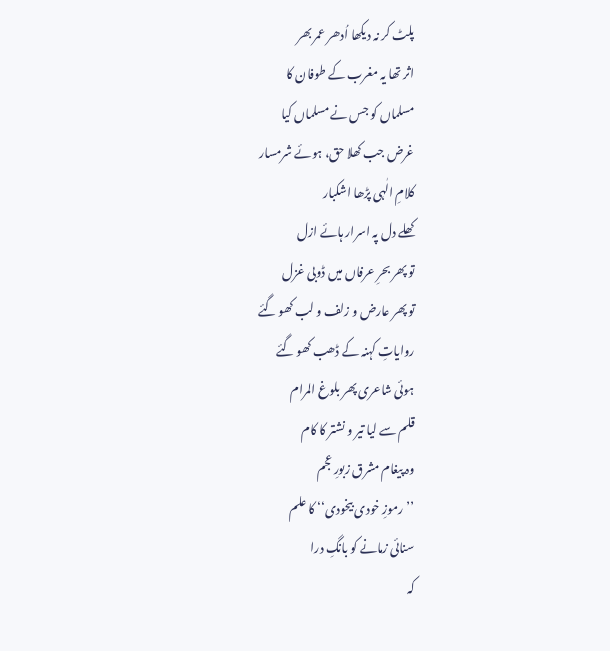پلٹ کر نہ دیکھا اُدھر عمر بھر
اثر تھا یہ مغرب کے طوفان کا
مسلماں کو جس نے مسلماں کیا
غرض جب کھلا حق، ہوئے شرمسار
کلامِ الٰہی پڑھا اشکبار
کھلے دل پہ اسرار ہائے ازل
تو پھر بحرِ عرفاں میں ڈوبی غزل
تو پھر عارض و زلف و لب کھو گئے
روایاتِ کہنہ کے ڈھب کھو گئے
ہوئی شاعری پھر بلوغ المرام
قلم سے لیا تیر و نشتر کا کام
وہ پیغام مشرق زبورِ عجم
’’رموزِ خودی بیخودی‘‘ کا علم
سنائی زمانے کو بانگِ درا
کہ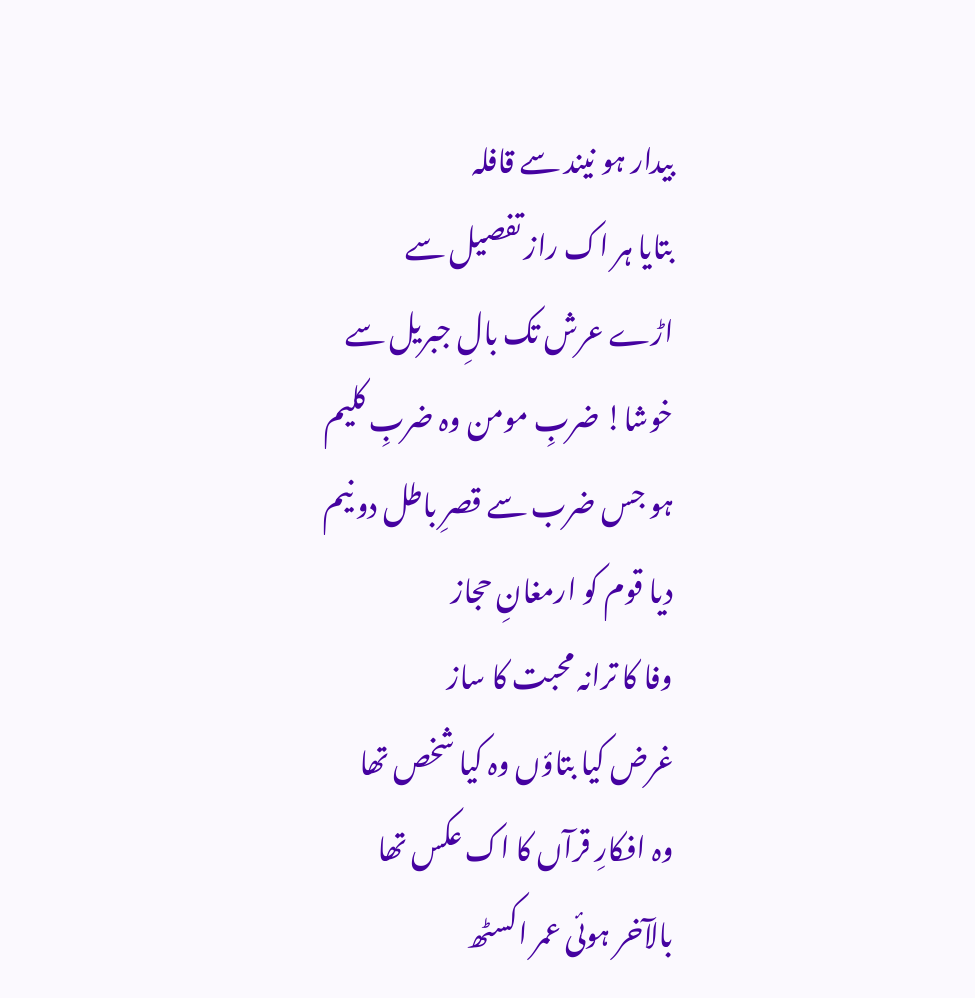بیدار ہو نیند سے قافلہ
بتایا ہر اک راز تفصیل سے
اڑے عرش تک بالِ جبریل سے
خوشا! ضربِ مومن وہ ضربِ کلیم
ہو جس ضرب سے قصرِ باطل دو نیم
دیا قوم کو ارمغانِ حجاز
وفا کا ترانہ محبت کا ساز
غرض کیا بتاؤں وہ کیا شخص تھا
وہ افکارِ قرآں کا اک عکس تھا
بالآخر ہوئی عمر اکسٹھ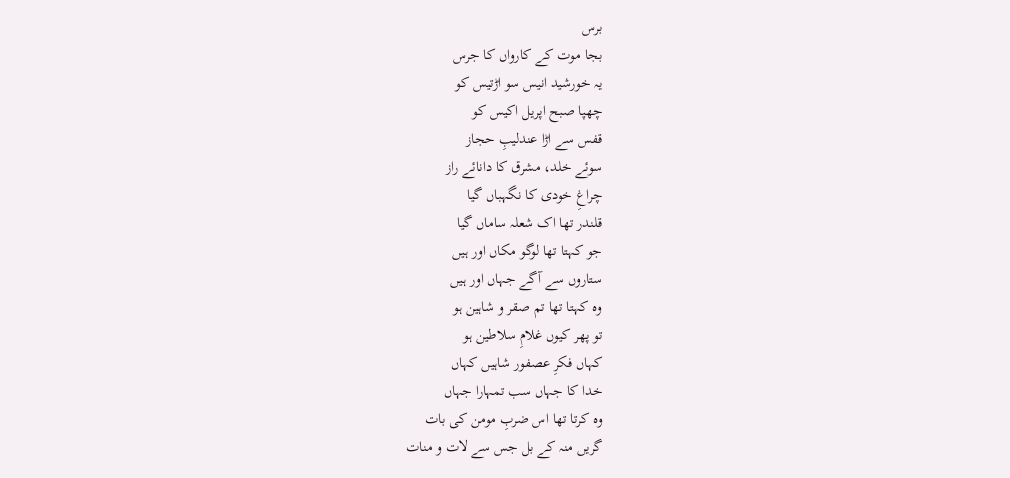برس
بجا موت کے کارواں کا جرس
یہ خورشید انیس سو اڑتیس کو
چھپا صبح اپریل اکیس کو
قفس سے اڑا عندلیبِ حجاز
سوئے خلد، مشرق کا دانائے راز
چراغِ خودی کا نگہباں گیا
قلندر تھا اک شعلہ ساماں گیا
جو کہتا تھا لوگو مکاں اور ہیں
ستاروں سے آگے جہاں اور ہیں
وہ کہتا تھا تم صقر و شاہین ہو
تو پھر کیوں غلامِ سلاطین ہو
کہاں فکرِ عصفور شاہیں کہاں
خدا کا جہاں سب تمہارا جہاں
وہ کرتا تھا اس ضربِ مومن کی بات
گریں منہ کے بل جس سے لات و منات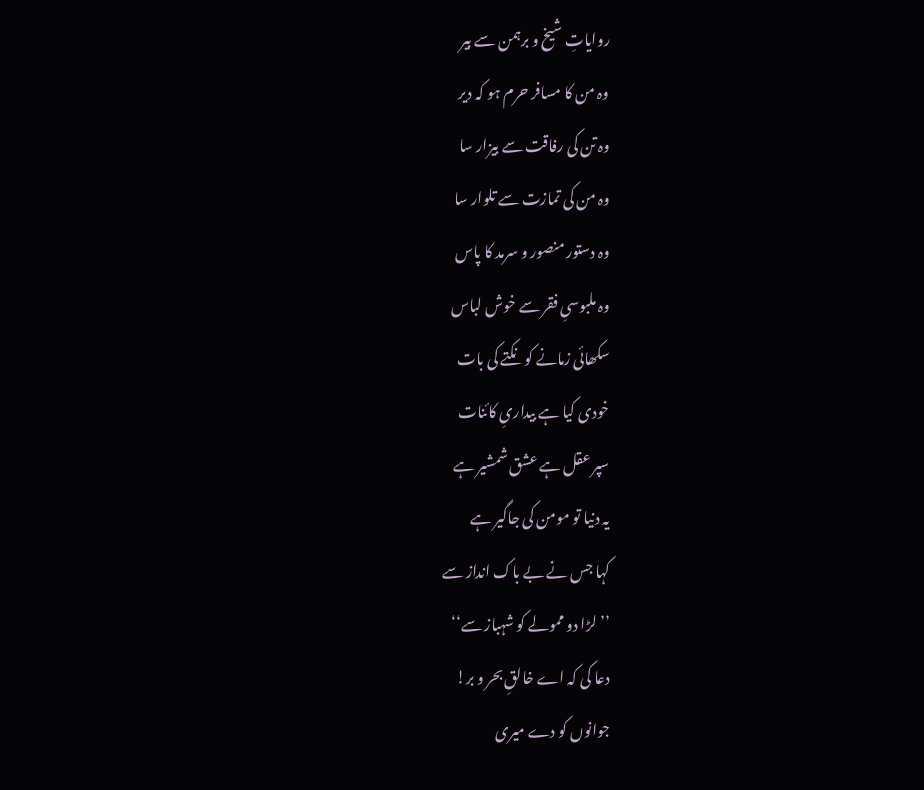روایاتِ شیخ و برہمن سے بیر
وہ من کا مسافر حرم ہو کہ دیر
وہ تن کی رفاقت سے بیزار سا
وہ من کی تمازت سے تلوار سا
وہ دستور منصور و سرمد کا پاس
وہ ملبوسیِ فقر سے خوش لباس
سکھائی زمانے کو نکتے کی بات
خودی کیا ہے بیداریِ کائنات
سپر عقل ہے عشق شمشیر ہے
یہ دنیا تو مومن کی جاگیر ہے
کہا جس نے بے باک انداز سے
’’لڑا دو ممولے کو شہباز سے‘‘
دعا کی کہ اے خالقِ بحر و بر!
جوانوں کو دے میری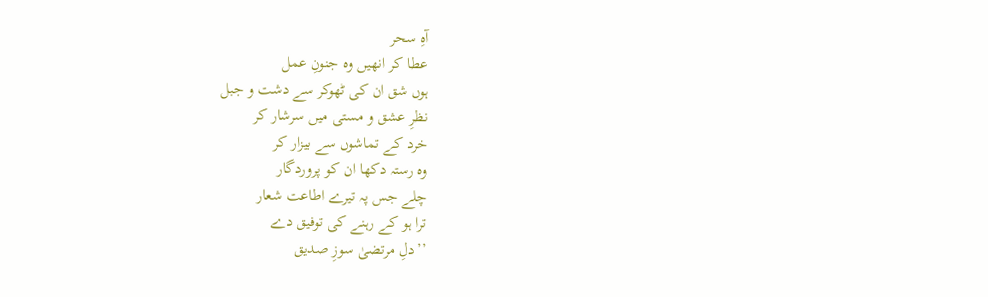آہِ سحر
عطا کر انھیں وہ جنونِ عمل
ہوں شق ان کی ٹھوکر سے دشت و جبل
نظرِ عشق و مستی میں سرشار کر
خرد کے تماشوں سے بیزار کر
وہ رستہ دکھا ان کو پروردگار
چلے جس پہ تیرے اطاعت شعار
ترا ہو کے رہنے کی توفیق دے
’’دلِ مرتضیٰ سوزِ صدیق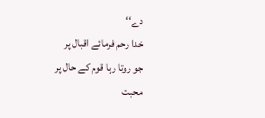دے‘‘
خدا رحم فرمائے اقبال پر
جو روتا رہا قوم کے حال پر
محبت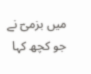میں بزمیؔ نے جو کچھ کہا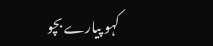کہو پیارے بچو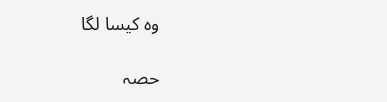وہ کیسا لگا

حصہ